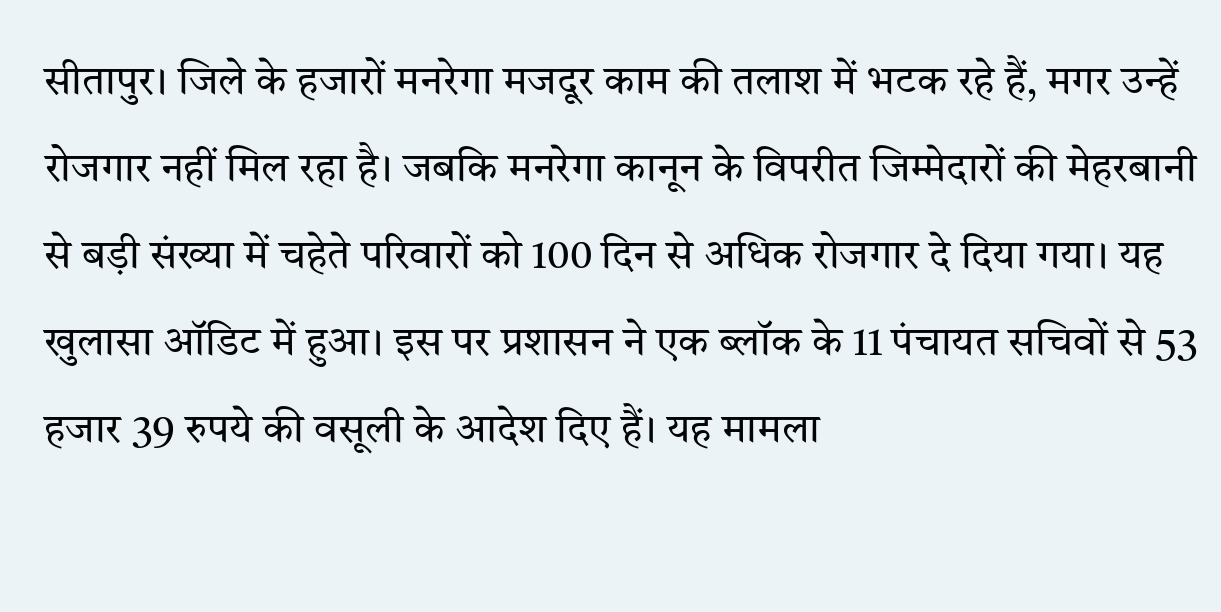सीतापुर। जिले के हजारों मनरेगा मजदूर काम की तलाश में भटक रहे हैं, मगर उन्हें रोजगार नहीं मिल रहा है। जबकि मनरेगा कानून के विपरीत जिम्मेदारों की मेहरबानी से बड़ी संख्या में चहेते परिवारों को 100 दिन से अधिक रोजगार दे दिया गया। यह खुलासा ऑडिट में हुआ। इस पर प्रशासन ने एक ब्लॉक के 11 पंचायत सचिवों से 53 हजार 39 रुपये की वसूली के आदेश दिए हैं। यह मामला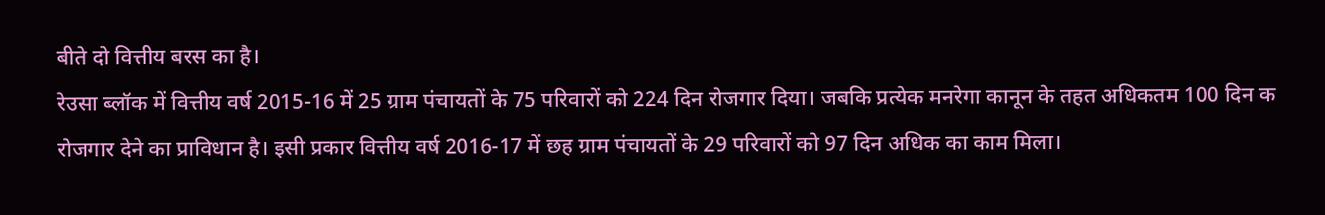बीते दो वित्तीय बरस का है।
रेउसा ब्लॉक में वित्तीय वर्ष 2015-16 में 25 ग्राम पंचायतों के 75 परिवारों को 224 दिन रोजगार दिया। जबकि प्रत्येक मनरेगा कानून के तहत अधिकतम 100 दिन क रोजगार देने का प्राविधान है। इसी प्रकार वित्तीय वर्ष 2016-17 में छह ग्राम पंचायतों के 29 परिवारों को 97 दिन अधिक का काम मिला।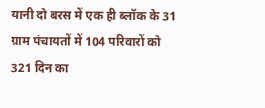यानी दो बरस में एक ही ब्लॉक के 31 ग्राम पंचायतों में 104 परिवारों को 321 दिन का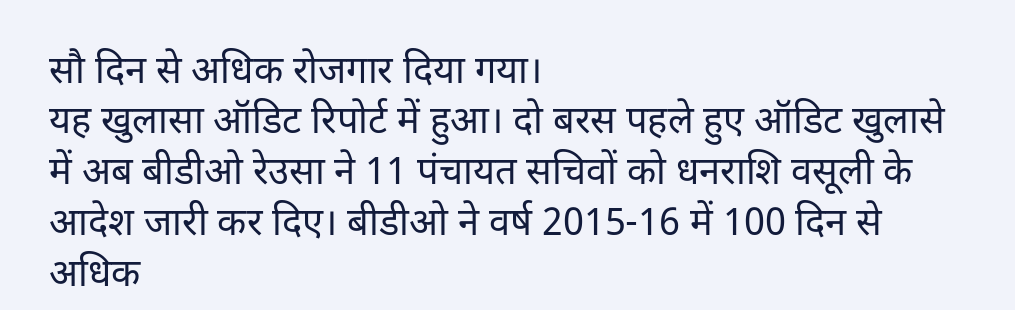सौ दिन से अधिक रोजगार दिया गया।
यह खुलासा ऑडिट रिपोर्ट में हुआ। दो बरस पहले हुए ऑडिट खुलासे में अब बीडीओ रेउसा ने 11 पंचायत सचिवों को धनराशि वसूली के आदेश जारी कर दिए। बीडीओ ने वर्ष 2015-16 में 100 दिन से अधिक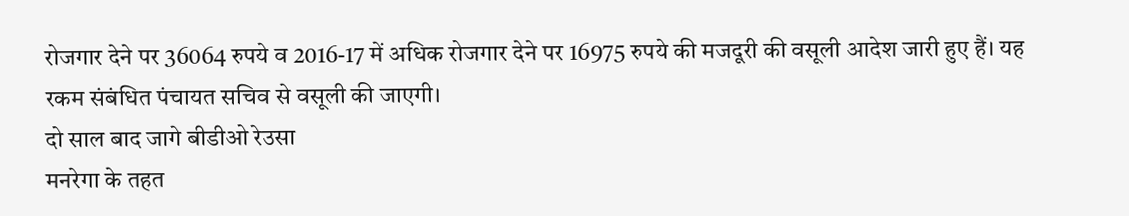रोजगार देने पर 36064 रुपये व 2016-17 में अधिक रोजगार देने पर 16975 रुपये की मजदूरी की वसूली आदेश जारी हुए हैं। यह रकम संबंधित पंचायत सचिव से वसूली की जाएगी।
दो साल बाद जागे बीडीओ रेउसा
मनरेगा के तहत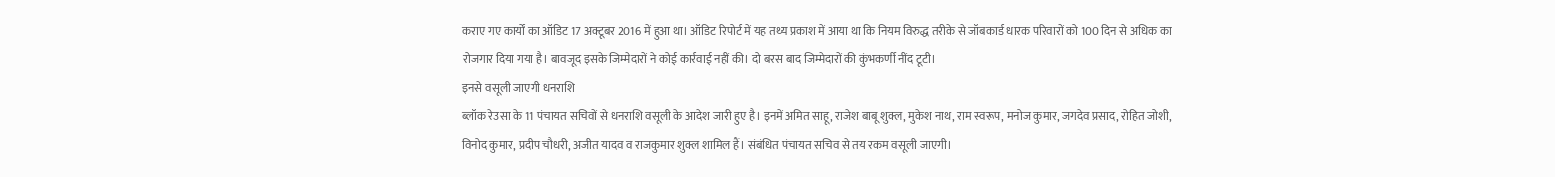कराए गए कार्यों का ऑडिट 17 अक्टूबर 2016 में हुआ था। ऑडिट रिपोर्ट में यह तथ्य प्रकाश में आया था कि नियम विरुद्ध तरीके से जॉबकार्ड धारक परिवारों को 100 दिन से अधिक का रोजगार दिया गया है। बावजूद इसके जिम्मेदारों ने कोई कार्रवाई नहीं की। दो बरस बाद जिम्मेदारों की कुंभकर्णी नींद टूटी।
इनसे वसूली जाएगी धनराशि
ब्लॉक रेउसा के 11 पंचायत सचिवों से धनराशि वसूली के आदेश जारी हुए है। इनमें अमित साहू, राजेश बाबू शुक्ल, मुकेश नाथ, राम स्वरूप, मनोज कुमार, जगदेव प्रसाद, रोहित जोशी, विनोद कुमार, प्रदीप चौधरी, अजीत यादव व राजकुमार शुक्ल शामिल हैं। संबंधित पंचायत सचिव से तय रकम वसूली जाएगी।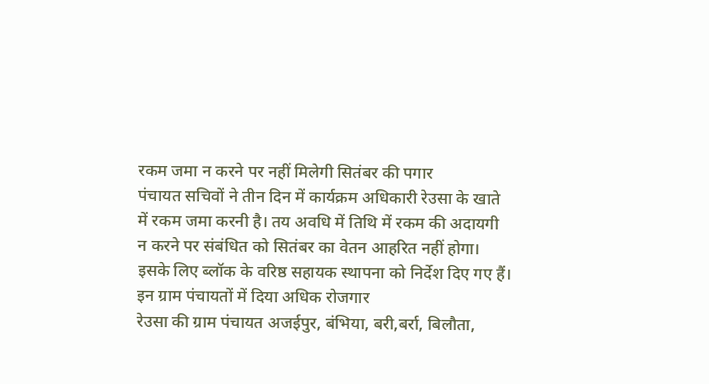रकम जमा न करने पर नहीं मिलेगी सितंबर की पगार
पंचायत सचिवों ने तीन दिन में कार्यक्रम अधिकारी रेउसा के खाते में रकम जमा करनी है। तय अवधि में तिथि में रकम की अदायगी न करने पर संबंधित को सितंबर का वेतन आहरित नहीं होगा। इसके लिए ब्लॉक के वरिष्ठ सहायक स्थापना को निर्देश दिए गए हैं।
इन ग्राम पंचायतों में दिया अधिक रोजगार
रेउसा की ग्राम पंचायत अजईपुर, बंभिया, बरी,बर्रा, बिलौता,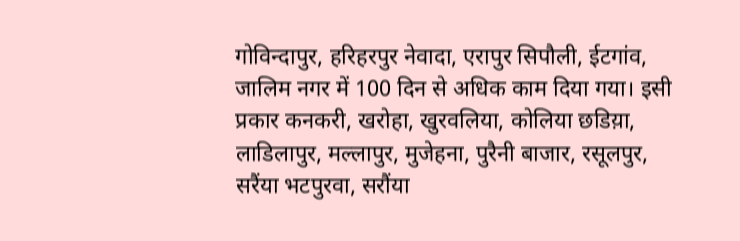गोविन्दापुर, हरिहरपुर नेवादा, एरापुर सिपौली, ईटगांव, जालिम नगर में 100 दिन से अधिक काम दिया गया। इसी प्रकार कनकरी, खरोहा, खुरवलिया, कोलिया छडिय़ा, लाडिलापुर, मल्लापुर, मुजेहना, पुरैनी बाजार, रसूलपुर, सरैंया भटपुरवा, सरौंया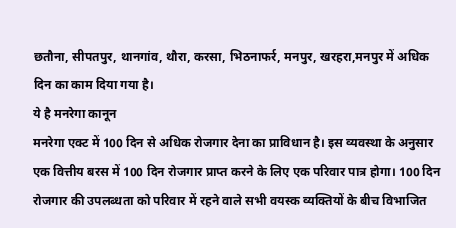छतौना, सीपतपुर, थानगांव, थौरा, करसा, भिठनाफर्र, मनपुर, खरहरा,मनपुर में अधिक दिन का काम दिया गया है।
ये है मनरेगा कानून
मनरेगा एक्ट में 100 दिन से अधिक रोजगार देना का प्राविधान है। इस व्यवस्था के अनुसार एक वित्तीय बरस में 100 दिन रोजगार प्राप्त करने के लिए एक परिवार पात्र होगा। 100 दिन रोजगार की उपलब्धता को परिवार में रहने वाले सभी वयस्क व्यक्तियों के बीच विभाजित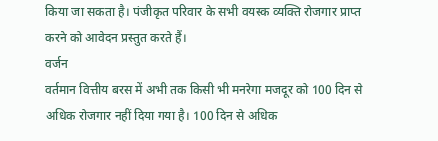किया जा सकता है। पंजीकृत परिवार के सभी वयस्क व्यक्ति रोजगार प्राप्त करने को आवेदन प्रस्तुत करते हैं।
वर्जन
वर्तमान वित्तीय बरस में अभी तक किसी भी मनरेगा मजदूर को 100 दिन से अधिक रोजगार नहीं दिया गया है। 100 दिन से अधिक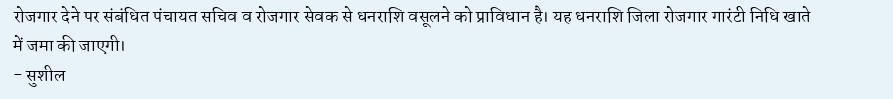रोजगार देने पर संबंधित पंचायत सचिव व रोजगार सेवक से धनराशि वसूलने को प्राविधान है। यह धनराशि जिला रोजगार गारंटी निधि खाते में जमा की जाएगी।
- सुशील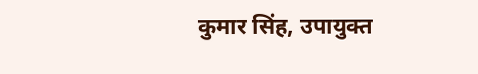कुमार सिंह, उपायुक्त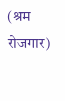(श्रम रोजगार)